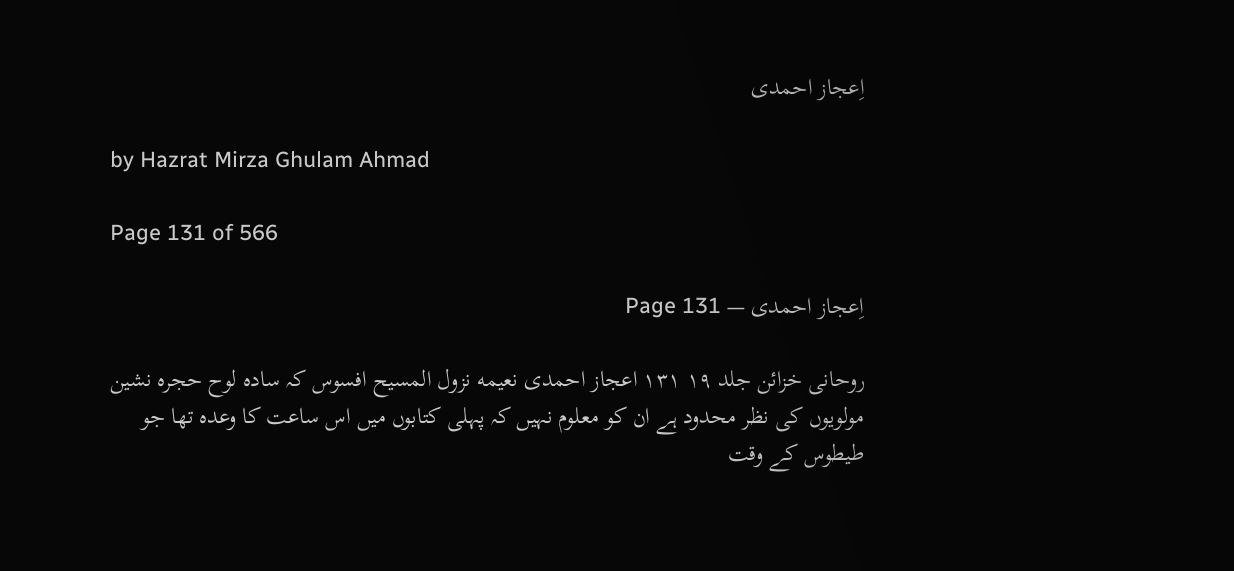اِعجاز احمدی

by Hazrat Mirza Ghulam Ahmad

Page 131 of 566

اِعجاز احمدی — Page 131

روحانی خزائن جلد ۱۹ ۱۳۱ اعجاز احمدی نعیمه نزول المسیح افسوس کہ سادہ لوح حجرہ نشین مولویوں کی نظر محدود ہے ان کو معلوم نہیں کہ پہلی کتابوں میں اس ساعت کا وعدہ تھا جو طیطوس کے وقت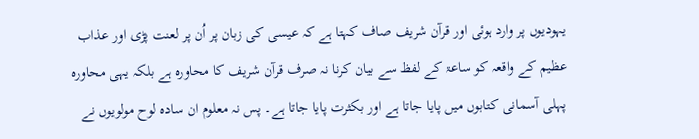یہودیوں پر وارد ہوئی اور قرآن شریف صاف کہتا ہے کہ عیسی کی زبان پر اُن پر لعنت پڑی اور عذاب عظیم کے واقعہ کو ساعۃ کے لفظ سے بیان کرنا نہ صرف قرآن شریف کا محاورہ ہے بلکہ یہی محاورہ پہلی آسمانی کتابوں میں پایا جاتا ہے اور بکثرت پایا جاتا ہے۔ پس نہ معلوم ان سادہ لوح مولویوں نے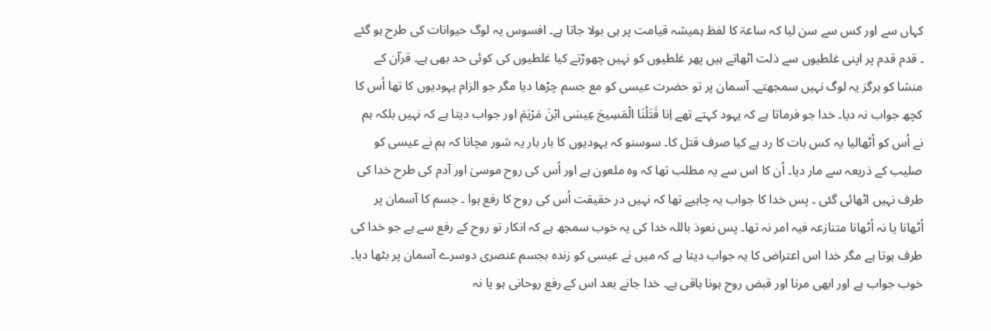کہاں سے اور کس سے سن لیا کہ ساعۃ کا لفظ ہمیشہ قیامت پر ہی بولا جاتا ہے۔ افسوس یہ لوگ حیوانات کی طرح ہو گئے ۔ قدم قدم پر اپنی غلطیوں سے ذلت اٹھاتے ہیں پھر غلطیوں کو نہیں چھوڑتے کیا غلطیوں کی کوئی حد بھی ہے۔ قرآن کے منشا کو ہرگز یہ لوگ نہیں سمجھتے۔ آسمان پر تو حضرت عیسی کو مع جسم چڑھا دیا مگر جو الزام یہودیوں کا تھا اُس کا کچھ جواب نہ دیا۔ خدا جو فرماتا ہے کہ یہود کہتے تھے اِنا قَتَلْنَا الْمَسِيحَ عِيسَى ابْنَ مَرْيَمَ اور جواب دیتا ہے کہ نہیں بلکہ ہم نے اُس کو اُٹھالیا یہ کس بات کا رد ہے کیا صرف قتل کا۔ سوسنو کہ یہودیوں کا بار بار یہ شور مچانا کہ ہم نے عیسی کو صلیب کے ذریعہ سے مار دیا۔ اُن کا اس سے یہ مطلب تھا کہ وہ ملعون ہے اور اُس کی روح موسیٰ اور آدم کی طرح خدا کی طرف نہیں اٹھائی گئی ۔ پس خدا کا جواب یہ چاہیے تھا کہ نہیں در حقیقت اُس کی روح کا رفع ہوا ۔ جسم کا آسمان پر اُٹھانا یا نہ اُٹھانا متنازعہ فیہ امر نہ تھا۔ پس نعوذ باللہ خدا کی یہ خوب سمجھ ہے کہ انکار تو روح کے رفع سے ہے جو خدا کی طرف ہوتا ہے مگر خدا اس اعتراض کا یہ جواب دیتا ہے کہ میں نے عیسی کو زندہ بجسم عنصری دوسرے آسمان پر بٹھا دیا۔ خوب جواب ہے اور ابھی مرنا اور قبض روح ہونا باقی ہے۔ خدا جانے بعد اس کے رفع روحانی ہو یا نہ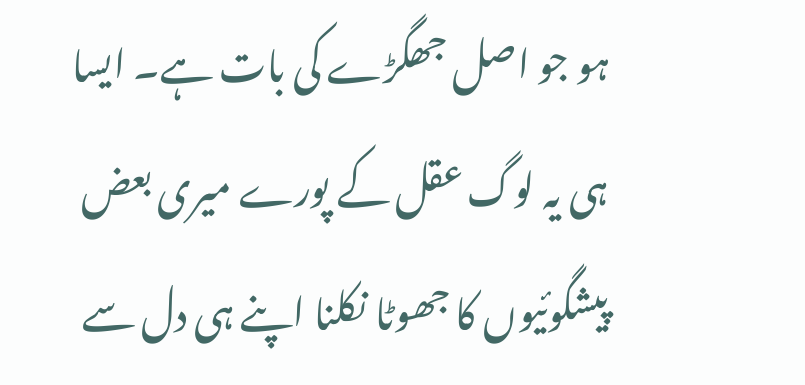ہو جو اصل جھگڑے کی بات ہے۔ ایسا ہی یہ لوگ عقل کے پورے میری بعض پیشگوئیوں کا جھوٹا نکلنا اپنے ہی دل سے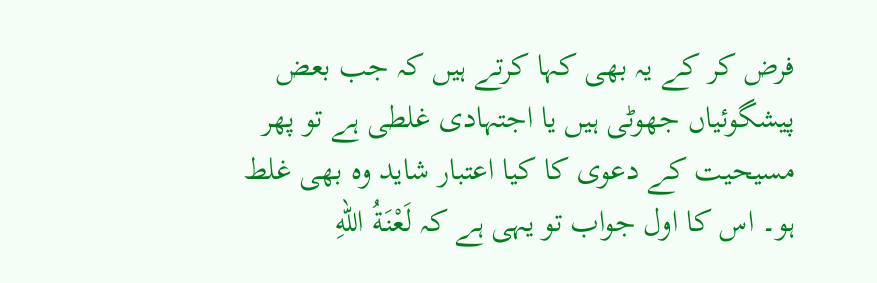فرض کر کے یہ بھی کہا کرتے ہیں کہ جب بعض پیشگوئیاں جھوٹی ہیں یا اجتہادی غلطی ہے تو پھر مسیحیت کے دعوی کا کیا اعتبار شاید وہ بھی غلط ہو۔ اس کا اول جواب تو یہی ہے کہ لَعْنَةُ اللهِ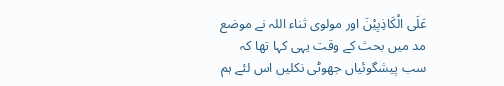عَلَى الْكَاذِبِيْنَ اور مولوی ثناء اللہ نے موضع مد میں بحث کے وقت یہی کہا تھا کہ سب پیشگوئیاں جھوٹی نکلیں اس لئے ہم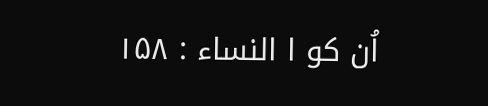اُن کو ا النساء : ۱۵۸